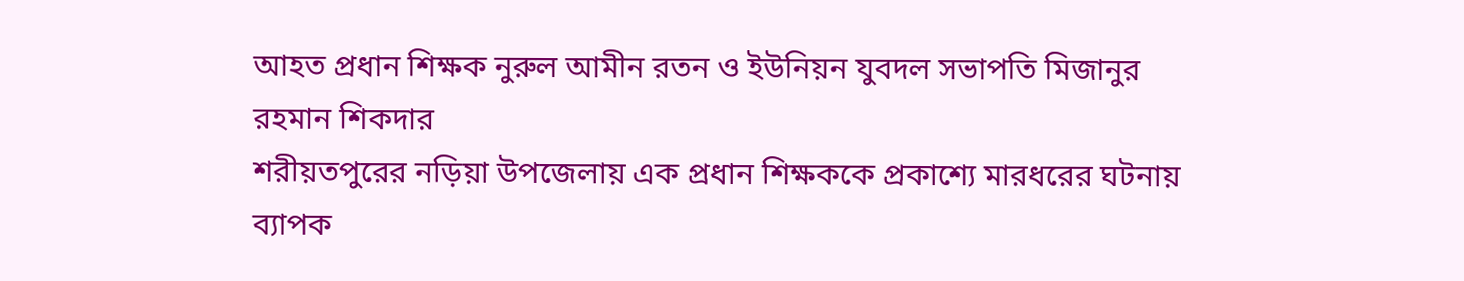আহত প্রধান শিক্ষক নুরুল আমীন রতন ও ইউনিয়ন যুবদল সভাপতি মিজানুর রহমান শিকদার
শরীয়তপুরের নড়িয়া উপজেলায় এক প্রধান শিক্ষককে প্রকাশ্যে মারধরের ঘটনায় ব্যাপক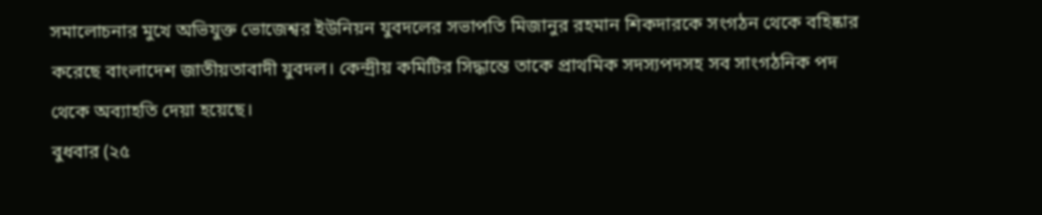সমালোচনার মুখে অভিযুক্ত ভোজেশ্বর ইউনিয়ন যুবদলের সভাপতি মিজানুর রহমান শিকদারকে সংগঠন থেকে বহিষ্কার করেছে বাংলাদেশ জাতীয়তাবাদী যুবদল। কেন্দ্রীয় কমিটির সিদ্ধান্তে তাকে প্রাথমিক সদস্যপদসহ সব সাংগঠনিক পদ থেকে অব্যাহতি দেয়া হয়েছে।
বুধবার (২৫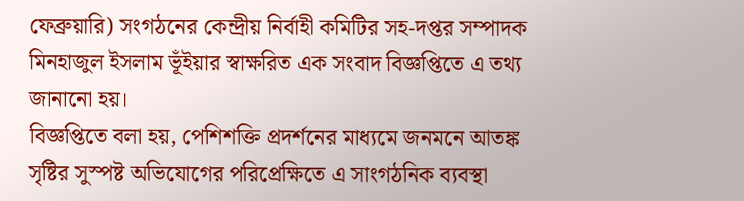ফেব্রুয়ারি) সংগঠনের কেন্দ্রীয় নির্বাহী কমিটির সহ-দপ্তর সম্পাদক মিনহাজুল ইসলাম ভূঁইয়ার স্বাক্ষরিত এক সংবাদ বিজ্ঞপ্তিতে এ তথ্য জানানো হয়।
বিজ্ঞপ্তিতে বলা হয়, পেশিশক্তি প্রদর্শনের মাধ্যমে জনমনে আতঙ্ক সৃষ্টির সুস্পষ্ট অভিযোগের পরিপ্রেক্ষিতে এ সাংগঠনিক ব্যবস্থা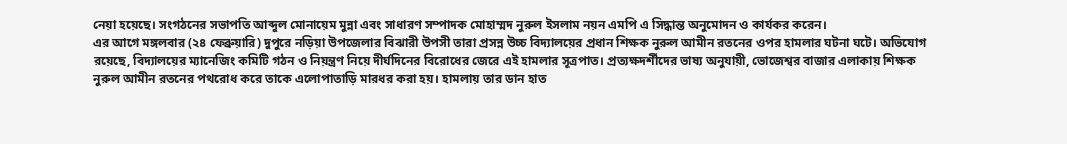নেয়া হয়েছে। সংগঠনের সভাপতি আব্দুল মোনায়েম মুন্না এবং সাধারণ সম্পাদক মোহাম্মদ নুরুল ইসলাম নয়ন এমপি এ সিদ্ধান্ত অনুমোদন ও কার্যকর করেন।
এর আগে মঙ্গলবার (২৪ ফেব্রুয়ারি) দুপুরে নড়িয়া উপজেলার বিঝারী উপসী তারা প্রসন্ন উচ্চ বিদ্যালয়ের প্রধান শিক্ষক নুরুল আমীন রতনের ওপর হামলার ঘটনা ঘটে। অভিযোগ রয়েছে, বিদ্যালয়ের ম্যানেজিং কমিটি গঠন ও নিয়ন্ত্রণ নিয়ে দীর্ঘদিনের বিরোধের জেরে এই হামলার সূত্রপাত। প্রত্যক্ষদর্শীদের ভাষ্য অনুযায়ী, ভোজেশ্বর বাজার এলাকায় শিক্ষক নুরুল আমীন রতনের পথরোধ করে তাকে এলোপাতাড়ি মারধর করা হয়। হামলায় তার ডান হাত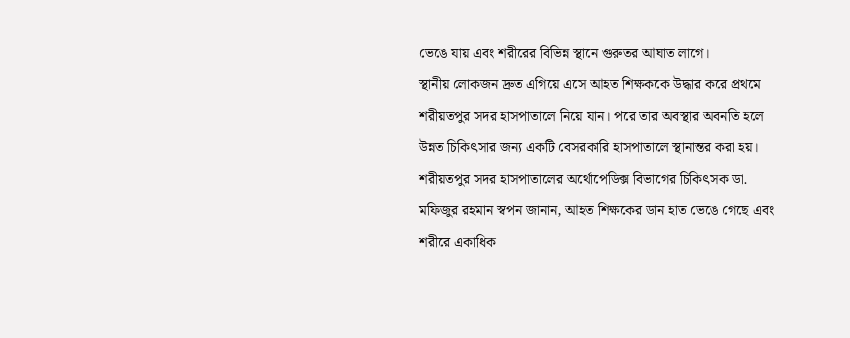ভেঙে যায় এবং শরীরের বিভিন্ন স্থানে গুরুতর আঘাত লাগে।
স্থানীয় লোকজন দ্রুত এগিয়ে এসে আহত শিক্ষককে উদ্ধার করে প্রথমে শরীয়তপুর সদর হাসপাতালে নিয়ে যান। পরে তার অবস্থার অবনতি হলে উন্নত চিকিৎসার জন্য একটি বেসরকারি হাসপাতালে স্থানান্তর করা হয়। শরীয়তপুর সদর হাসপাতালের অর্থোপেডিক্স বিভাগের চিকিৎসক ডা. মফিজুর রহমান স্বপন জানান, আহত শিক্ষকের ডান হাত ভেঙে গেছে এবং শরীরে একাধিক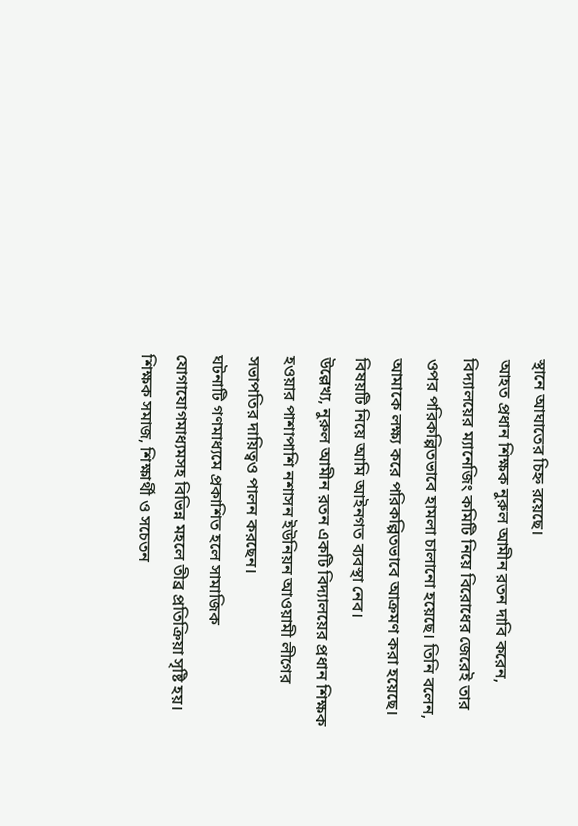স্থানে আঘাতের চিহ্ন রয়েছে।
আহত প্রধান শিক্ষক নুরুল আমীন রতন দাবি করেন, বিদ্যালয়ের ম্যানেজিং কমিটি নিয়ে বিরোধের জেরেই তার ওপর পরিকল্পিতভাবে হামলা চালানো হয়েছে। তিনি বলেন, আমাকে লক্ষ্য করে পরিকল্পিতভাবে আক্রমণ করা হয়েছে। বিষয়টি নিয়ে আমি আইনগত ব্যবস্থা নেব।
উল্লেখ্য, নুরুল আমীন রতন একটি বিদ্যালয়ের প্রধান শিক্ষক হওয়ার পাশাপাশি নশাসন ইউনিয়ন আওয়ামী লীগের সভাপতির দায়িত্বও পালন করছেন।
ঘটনাটি গণমাধ্যমে প্রকাশিত হলে সামাজিক যোগাযোগমাধ্যমসহ বিভিন্ন মহলে তীব্র প্রতিক্রিয়া সৃষ্টি হয়। শিক্ষক সমাজ, শিক্ষার্থী ও সচেতন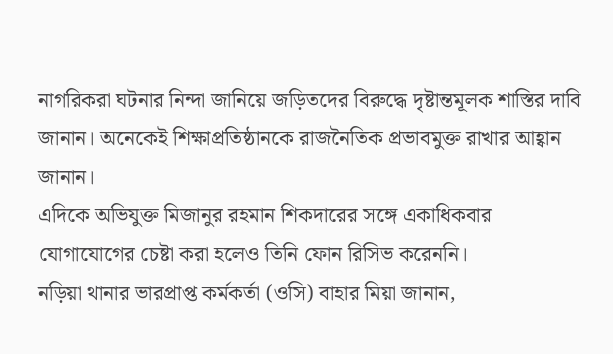নাগরিকরা ঘটনার নিন্দা জানিয়ে জড়িতদের বিরুদ্ধে দৃষ্টান্তমূলক শাস্তির দাবি জানান। অনেকেই শিক্ষাপ্রতিষ্ঠানকে রাজনৈতিক প্রভাবমুক্ত রাখার আহ্বান জানান।
এদিকে অভিযুক্ত মিজানুর রহমান শিকদারের সঙ্গে একাধিকবার যোগাযোগের চেষ্টা করা হলেও তিনি ফোন রিসিভ করেননি।
নড়িয়া থানার ভারপ্রাপ্ত কর্মকর্তা (ওসি) বাহার মিয়া জানান,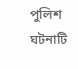পুলিশ ঘটনাটি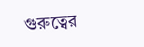গুরুত্বের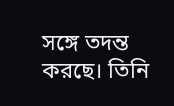সঙ্গে তদন্ত করছে। তিনি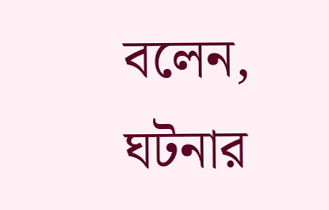বলেন, ঘটনার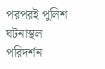পরপরই পুলিশ ঘটনাস্থল পরিদর্শন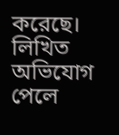করেছে। লিখিত অভিযোগ পেলে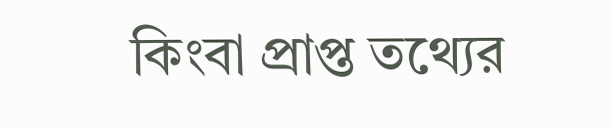কিংবা প্রাপ্ত তথ্যের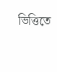ভিত্তিতে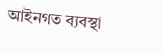আইনগত ব্যবস্থা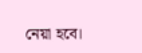নেয়া হবে।